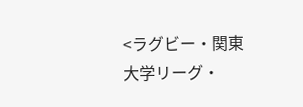<ラグビー・関東大学リーグ・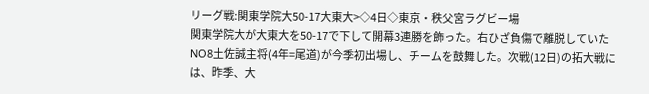リーグ戦:関東学院大50-17大東大>◇4日◇東京・秩父宮ラグビー場
関東学院大が大東大を50-17で下して開幕3連勝を飾った。右ひざ負傷で離脱していたNO8土佐誠主将(4年=尾道)が今季初出場し、チームを鼓舞した。次戦(12日)の拓大戦には、昨季、大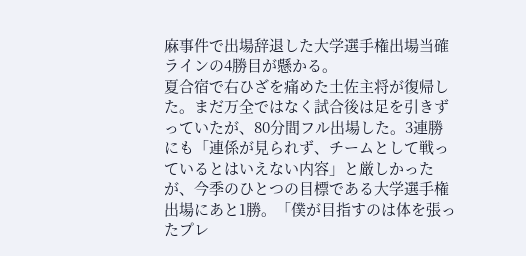麻事件で出場辞退した大学選手権出場当確ラインの4勝目が懸かる。
夏合宿で右ひざを痛めた土佐主将が復帰した。まだ万全ではなく試合後は足を引きずっていたが、80分間フル出場した。3連勝にも「連係が見られず、チームとして戦っているとはいえない内容」と厳しかったが、今季のひとつの目標である大学選手権出場にあと1勝。「僕が目指すのは体を張ったプレ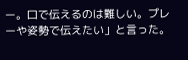ー。口で伝えるのは難しい。プレーや姿勢で伝えたい」と言った。